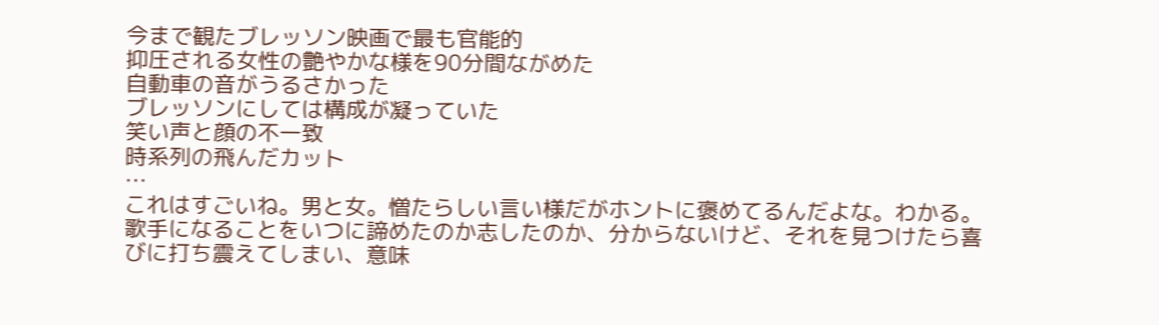今まで観たブレッソン映画で最も官能的
抑圧される女性の艶やかな様を90分間ながめた
自動車の音がうるさかった
ブレッソンにしては構成が凝っていた
笑い声と顔の不一致
時系列の飛んだカット
…
これはすごいね。男と女。憎たらしい言い様だがホントに褒めてるんだよな。わかる。歌手になることをいつに諦めたのか志したのか、分からないけど、それを見つけたら喜びに打ち震えてしまい、意味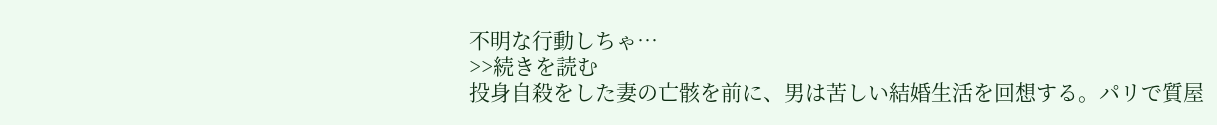不明な行動しちゃ…
>>続きを読む
投身自殺をした妻の亡骸を前に、男は苦しい結婚生活を回想する。パリで質屋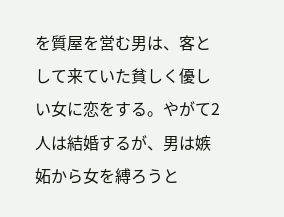を質屋を営む男は、客として来ていた貧しく優しい女に恋をする。やがて2人は結婚するが、男は嫉妬から女を縛ろうと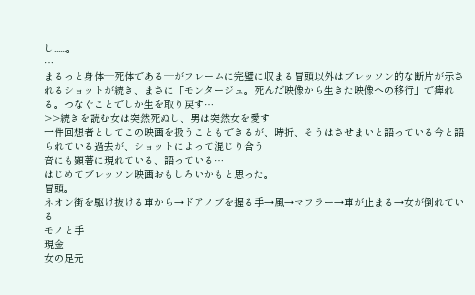し......。
…
まるっと身体─死体である─がフレームに完璧に収まる冒頭以外はブレッソン的な断片が示されるショットが続き、まさに「モンタージュ。死んだ映像から生きた映像への移行」で痺れる。つなぐことでしか生を取り戻す…
>>続きを読む女は突然死ぬし、男は突然女を愛す
一件回想者としてこの映画を扱うこともできるが、時折、そうはさせまいと語っている今と語られている過去が、ショットによって混じり合う
音にも顕著に現れている、語っている…
はじめてブレッソン映画おもしろいかもと思った。
冒頭。
ネオン街を駆け抜ける車から→ドアノブを握る手→風→マフラー→車が止まる→女が倒れている
モノと手
現金
女の足元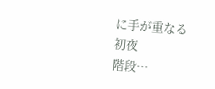に手が重なる
初夜
階段…